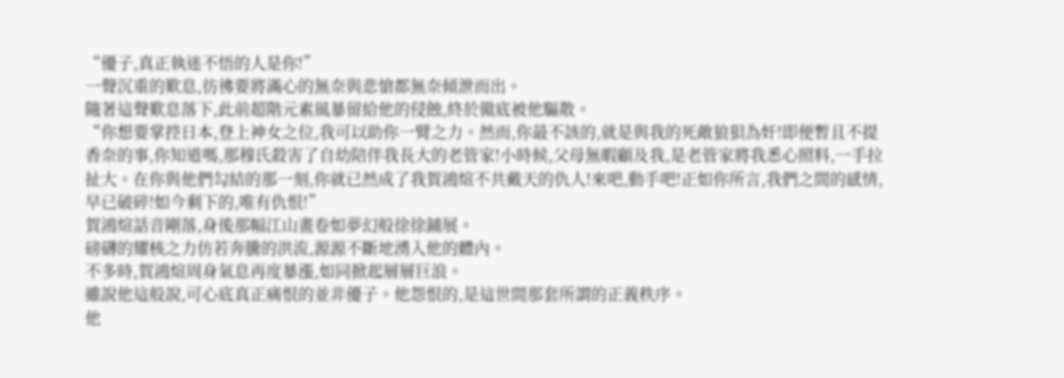“優子,真正執迷不悟的人是你!”
一聲沉重的歎息,彷彿要將滿心的無奈與悲愴都無奈傾泄而出。
隨著這聲歎息落下,此前超階元素風暴留給他的侵蝕,終於徹底被他驅散。
“你想要掌控日本,登上神女之位,我可以助你一臂之力。然而,你最不該的,就是與我的死敵狼狽為奸!即便暫且不提香奈的事,你知道嗎,那穆氏殺害了自幼陪伴我長大的老管家!小時候,父母無暇顧及我,是老管家將我悉心照料,一手拉扯大。在你與他們勾結的那一刻,你就已然成了我賀鴻煊不共戴天的仇人!來吧,動手吧!正如你所言,我們之間的感情,早已破碎!如今剩下的,唯有仇恨!”
賀鴻煊話音剛落,身後那幅江山畫卷如夢幻般徐徐鋪展。
磅礴的耀核之力仿若奔騰的洪流,源源不斷地湧入他的體內。
不多時,賀鴻煊周身氣息再度暴漲,如同掀起層層巨浪。
雖說他這般說,可心底真正痛恨的並非優子。他怨恨的,是這世間那套所謂的正義秩序。
他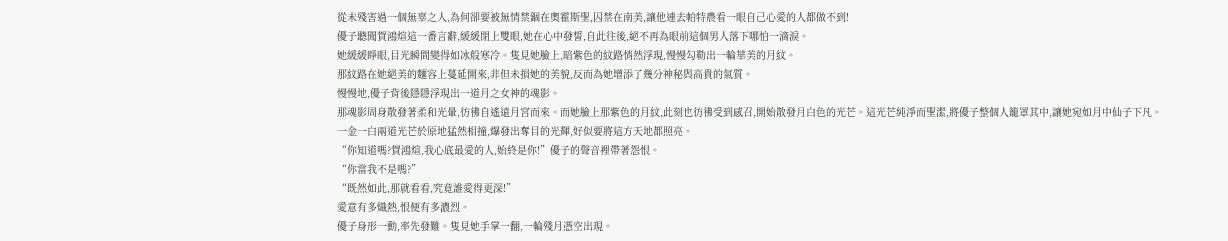從未殘害過一個無辜之人,為何卻要被無情禁錮在奧霍斯聖,囚禁在南美,讓他連去帕特農看一眼自己心愛的人都做不到!
優子聽聞賀鴻煊這一番言辭,緩緩閉上雙眼,她在心中發誓,自此往後,絕不再為眼前這個男人落下哪怕一滴淚。
她緩緩睜眼,目光瞬間變得如冰般寒冷。隻見她臉上,暗紫色的紋路悄然浮現,慢慢勾勒出一輪華美的月紋。
那紋路在她絕美的麵容上蔓延開來,非但未損她的美貌,反而為她增添了幾分神秘與高貴的氣質。
慢慢地,優子背後隱隱浮現出一道月之女神的魂影。
那魂影周身散發著柔和光暈,彷彿自遙遠月宮而來。而她臉上那紫色的月紋,此刻也彷彿受到感召,開始散發月白色的光芒。這光芒純淨而聖潔,將優子整個人籠罩其中,讓她宛如月中仙子下凡。
一金一白兩道光芒於原地猛然相撞,爆發出奪目的光輝,好似要將這方天地都照亮。
“你知道嗎?賀鴻煊,我心底最愛的人,始終是你!”優子的聲音裡帶著怨恨。
“你當我不是嗎?”
“既然如此,那就看看,究竟誰愛得更深!”
愛意有多熾熱,恨便有多濃烈。
優子身形一動,率先發難。隻見她手掌一翻,一輪殘月憑空出現。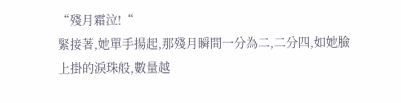“殘月霜泣!“
緊接著,她單手揚起,那殘月瞬間一分為二,二分四,如她臉上掛的淚珠般,數量越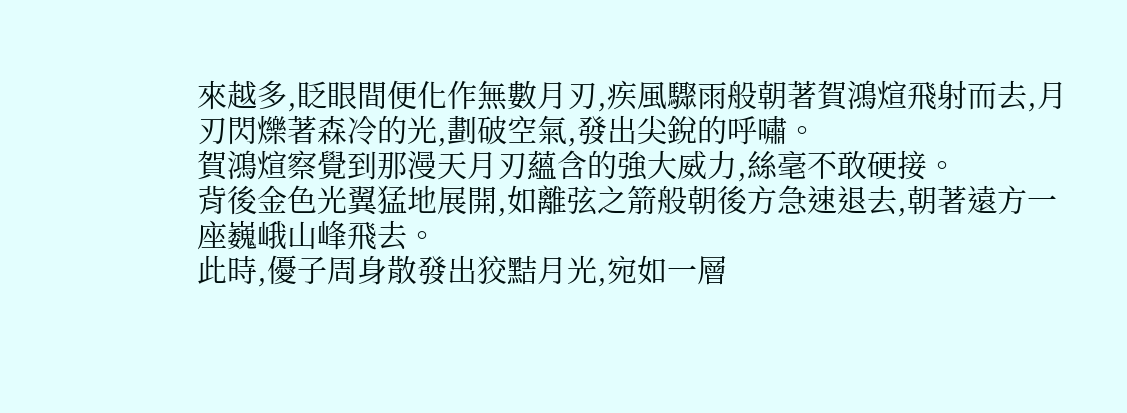來越多,眨眼間便化作無數月刃,疾風驟雨般朝著賀鴻煊飛射而去,月刃閃爍著森冷的光,劃破空氣,發出尖銳的呼嘯。
賀鴻煊察覺到那漫天月刃蘊含的強大威力,絲毫不敢硬接。
背後金色光翼猛地展開,如離弦之箭般朝後方急速退去,朝著遠方一座巍峨山峰飛去。
此時,優子周身散發出狡黠月光,宛如一層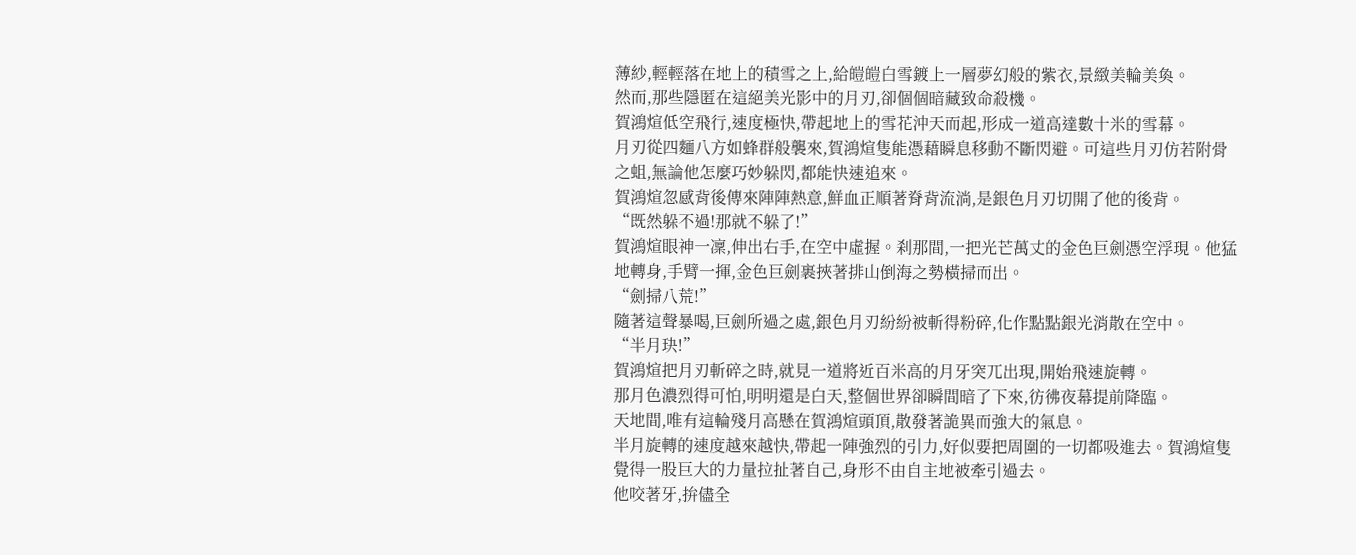薄紗,輕輕落在地上的積雪之上,給皚皚白雪鍍上一層夢幻般的紫衣,景緻美輪美奐。
然而,那些隱匿在這絕美光影中的月刃,卻個個暗藏致命殺機。
賀鴻煊低空飛行,速度極快,帶起地上的雪花沖天而起,形成一道高達數十米的雪幕。
月刃從四麵八方如蜂群般襲來,賀鴻煊隻能憑藉瞬息移動不斷閃避。可這些月刃仿若附骨之蛆,無論他怎麼巧妙躲閃,都能快速追來。
賀鴻煊忽感背後傳來陣陣熱意,鮮血正順著脊背流淌,是銀色月刃切開了他的後背。
“既然躲不過!那就不躲了!”
賀鴻煊眼神一凜,伸出右手,在空中虛握。刹那間,一把光芒萬丈的金色巨劍憑空浮現。他猛地轉身,手臂一揮,金色巨劍裹挾著排山倒海之勢橫掃而出。
“劍掃八荒!”
隨著這聲暴喝,巨劍所過之處,銀色月刃紛紛被斬得粉碎,化作點點銀光消散在空中。
“半月玦!”
賀鴻煊把月刃斬碎之時,就見一道將近百米高的月牙突兀出現,開始飛速旋轉。
那月色濃烈得可怕,明明還是白天,整個世界卻瞬間暗了下來,彷彿夜幕提前降臨。
天地間,唯有這輪殘月高懸在賀鴻煊頭頂,散發著詭異而強大的氣息。
半月旋轉的速度越來越快,帶起一陣強烈的引力,好似要把周圍的一切都吸進去。賀鴻煊隻覺得一股巨大的力量拉扯著自己,身形不由自主地被牽引過去。
他咬著牙,拚儘全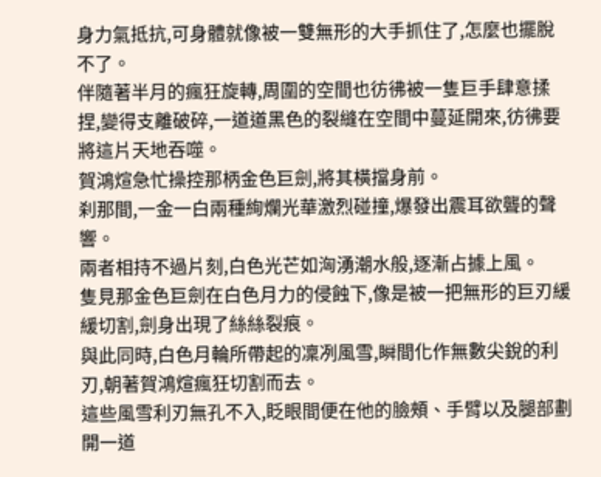身力氣抵抗,可身體就像被一雙無形的大手抓住了,怎麼也擺脫不了。
伴隨著半月的瘋狂旋轉,周圍的空間也彷彿被一隻巨手肆意揉捏,變得支離破碎,一道道黑色的裂縫在空間中蔓延開來,彷彿要將這片天地吞噬。
賀鴻煊急忙操控那柄金色巨劍,將其橫擋身前。
刹那間,一金一白兩種絢爛光華激烈碰撞,爆發出震耳欲聾的聲響。
兩者相持不過片刻,白色光芒如洶湧潮水般,逐漸占據上風。
隻見那金色巨劍在白色月力的侵蝕下,像是被一把無形的巨刃緩緩切割,劍身出現了絲絲裂痕。
與此同時,白色月輪所帶起的凜冽風雪,瞬間化作無數尖銳的利刃,朝著賀鴻煊瘋狂切割而去。
這些風雪利刃無孔不入,眨眼間便在他的臉頰、手臂以及腿部劃開一道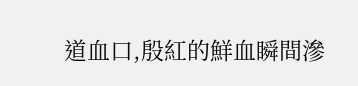道血口,殷紅的鮮血瞬間滲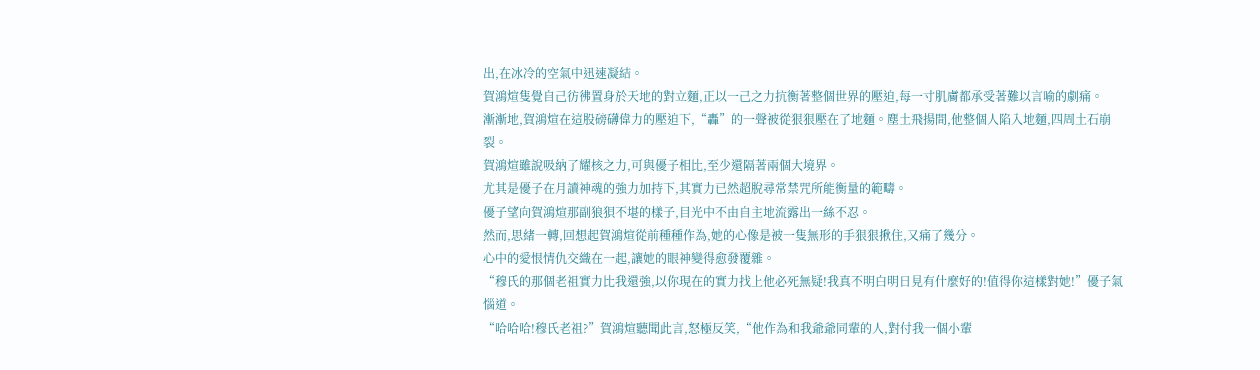出,在冰冷的空氣中迅速凝結。
賀鴻煊隻覺自己彷彿置身於天地的對立麵,正以一己之力抗衡著整個世界的壓迫,每一寸肌膚都承受著難以言喻的劇痛。
漸漸地,賀鴻煊在這股磅礴偉力的壓迫下,“轟”的一聲被從狠狠壓在了地麵。塵土飛揚間,他整個人陷入地麵,四周土石崩裂。
賀鴻煊雖說吸納了耀核之力,可與優子相比,至少還隔著兩個大境界。
尤其是優子在月讀神魂的強力加持下,其實力已然超脫尋常禁咒所能衡量的範疇。
優子望向賀鴻煊那副狼狽不堪的樣子,目光中不由自主地流露出一絲不忍。
然而,思緒一轉,回想起賀鴻煊從前種種作為,她的心像是被一隻無形的手狠狠揪住,又痛了幾分。
心中的愛恨情仇交織在一起,讓她的眼神變得愈發覆雜。
“穆氏的那個老祖實力比我還強,以你現在的實力找上他必死無疑!我真不明白明日見有什麼好的!值得你這樣對她!”優子氣惱道。
“哈哈哈!穆氏老祖?”賀鴻煊聽聞此言,怒極反笑,“他作為和我爺爺同輩的人,對付我一個小輩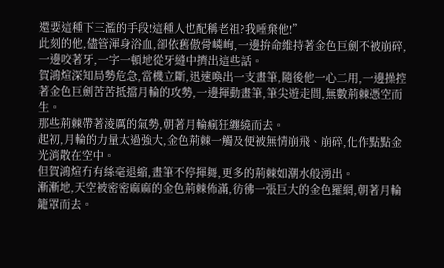還要這種下三濫的手段!這種人也配稱老祖?我唾棄他!”
此刻的他,儘管渾身浴血,卻依舊傲骨嶙峋,一邊拚命維持著金色巨劍不被崩碎,一邊咬著牙,一字一頓地從牙縫中擠出這些話。
賀鴻煊深知局勢危急,當機立斷,迅速喚出一支畫筆,隨後他一心二用,一邊操控著金色巨劍苦苦抵擋月輪的攻勢,一邊揮動畫筆,筆尖遊走間,無數荊棘憑空而生。
那些荊棘帶著淩厲的氣勢,朝著月輪瘋狂纏繞而去。
起初,月輪的力量太過強大,金色荊棘一觸及便被無情崩飛、崩碎,化作點點金光消散在空中。
但賀鴻煊冇有絲毫退縮,畫筆不停揮舞,更多的荊棘如潮水般湧出。
漸漸地,天空被密密麻麻的金色荊棘佈滿,彷彿一張巨大的金色羅網,朝著月輪籠罩而去。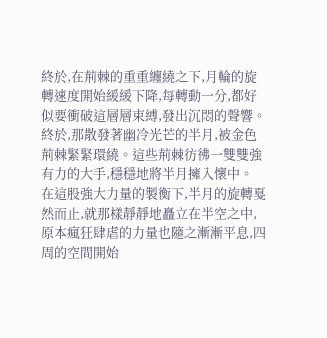終於,在荊棘的重重纏繞之下,月輪的旋轉速度開始緩緩下降,每轉動一分,都好似要衝破這層層束縛,發出沉悶的聲響。
終於,那散發著幽冷光芒的半月,被金色荊棘緊緊環繞。這些荊棘彷彿一雙雙強有力的大手,穩穩地將半月擁入懷中。
在這股強大力量的製衡下,半月的旋轉戛然而止,就那樣靜靜地矗立在半空之中,原本瘋狂肆虐的力量也隨之漸漸平息,四周的空間開始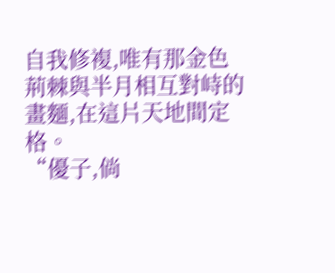自我修複,唯有那金色荊棘與半月相互對峙的畫麵,在這片天地間定格。
“優子,倘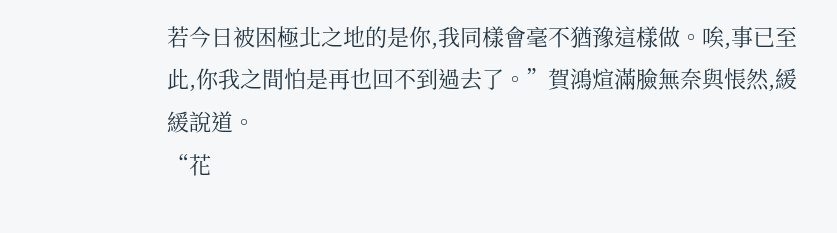若今日被困極北之地的是你,我同樣會毫不猶豫這樣做。唉,事已至此,你我之間怕是再也回不到過去了。”賀鴻煊滿臉無奈與悵然,緩緩說道。
“花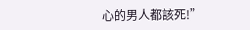心的男人都該死!”